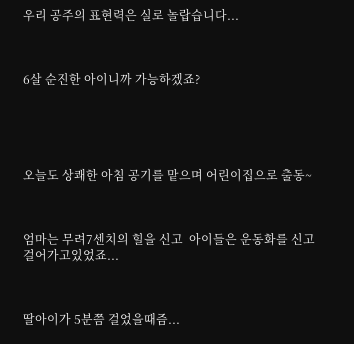우리 공주의 표현력은 실로 놀랍습니다...



6살 순진한 아이니까 가능하겠죠?





오늘도 상쾌한 아침 공기를 맡으며 어린이집으로 출동~



엄마는 무려7센치의 힐을 신고  아이들은 운동화를 신고 걸어가고있었죠...



딸아이가 5분쯤 걸었을때즘...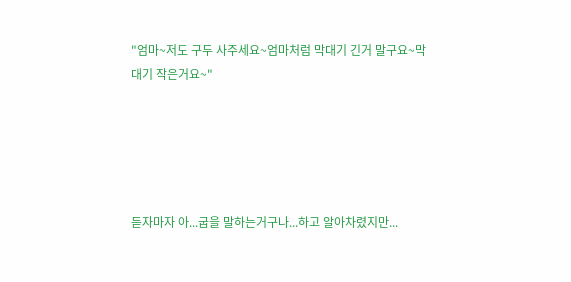"엄마~저도 구두 사주세요~엄마처럼 막대기 긴거 말구요~막대기 작은거요~"





듣자마자 아...굽을 말하는거구나...하고 알아차렸지만...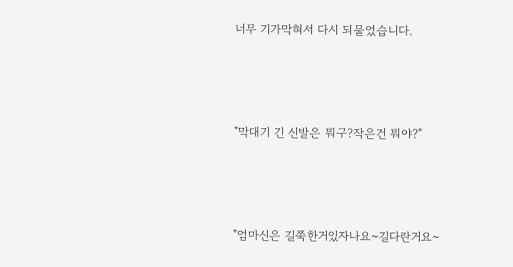너무 기가막혀서 다시 되물었습니다.



"막대기 긴 신발은 뭐구?작은건 뭐야?"



"엄마신은 길쭉한거있자나요~길다란거요~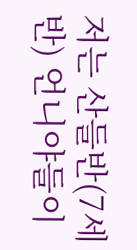저는 산들반(7세반) 언니야들이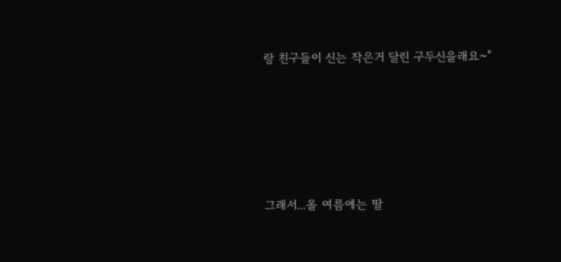랑 친구들이 신는 작은거 달린 구두신을래요~"





그래서...올 여름에는 딸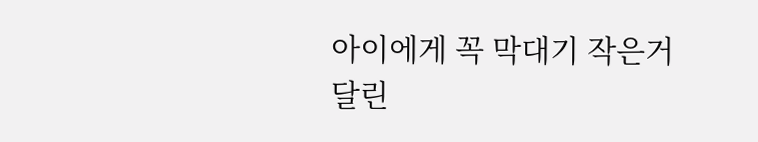아이에게 꼭 막대기 작은거 달린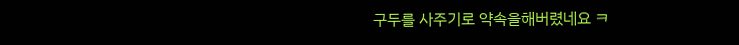구두를 사주기로 약속을해버렸네요 ㅋ